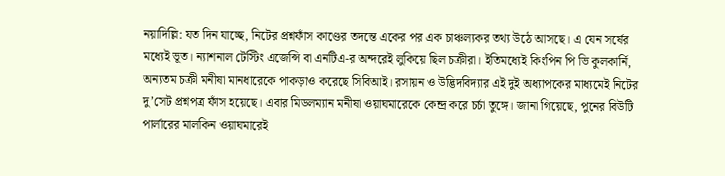নয়াদিল্লি: যত দিন যাচ্ছে, নিটের প্রশ্নফাঁস কাণ্ডের তদন্তে একের পর এক চাঞ্চল্যকর তথ্য উঠে আসছে। এ যেন সর্ষের মধ্যেই ভূত। ন্যাশনাল টেস্টিং এজেন্সি বা এনটিএ-র অন্দরেই লুকিয়ে ছিল চক্রীরা। ইতিমধ্যেই কিংপিন পি ভি কুলকার্নি, অন্যতম চক্রী মনীষা মানধারেকে পাকড়াও করেছে সিবিআই। রসায়ন ও উদ্ভিদবিদ্যার এই দুই অধ্যাপকের মাধ্যমেই নিটের দু’সেট প্রশ্নপত্র ফাঁস হয়েছে। এবার মিডলম্যান মনীষা ওয়াঘমারেকে কেন্দ্র করে চর্চা তুঙ্গে। জানা গিয়েছে, পুনের বিউটি পার্লারের মালকিন ওয়াঘমারেই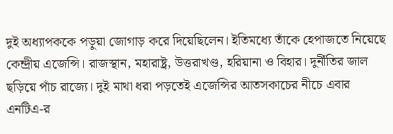দুই অধ্যাপককে পড়ুয়া জোগাড় করে দিয়েছিলেন। ইতিমধ্যে তাঁকে হেপাজতে নিয়েছে কেন্দ্রীয় এজেন্সি। রাজস্থান, মহারাষ্ট্র, উত্তরাখণ্ড, হরিয়ানা ও বিহার। দুর্নীতির জাল ছড়িয়ে পাঁচ রাজ্যে। দুই মাথা ধরা পড়তেই এজেন্সির আতসকাচের নীচে এবার এনটিএ-র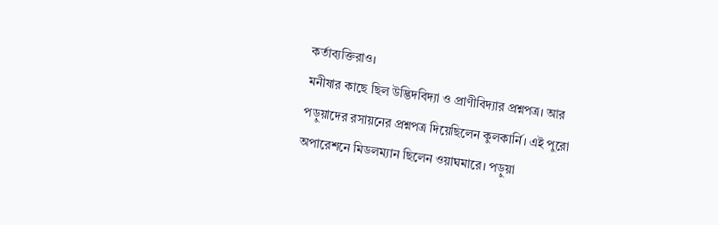কর্তাব্যক্তিরাও।
মনীষার কাছে ছিল উদ্ভিদবিদ্যা ও প্রাণীবিদ্যার প্রশ্নপত্র। আর পড়ুয়াদের রসায়নের প্রশ্নপত্র দিয়েছিলেন কুলকার্নি। এই পুরো অপারেশনে মিডলম্যান ছিলেন ওয়াঘমারে। পড়ুয়া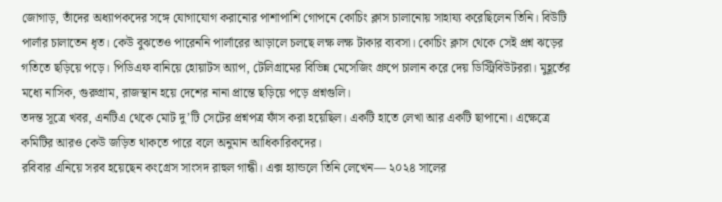জোগাড়, তাঁদের অধ্যাপকদের সঙ্গে যোগাযোগ করানোর পাশাপাশি গোপনে কোচিং ক্লাস চালানোয় সাহায্য করেছিলেন তিনি। বিউটি পার্লার চালাতেন ধৃত। কেউ বুঝতেও পারেননি পার্লারের আড়ালে চলছে লক্ষ লক্ষ টাকার ব্যবসা। কোচিং ক্লাস থেকে সেই প্রশ্ন ঝড়ের গতিতে ছড়িয়ে পড়ে। পিডিএফ বানিয়ে হোয়াটস অ্যাপ, টেলিগ্রামের বিভিন্ন মেসেজিং গ্রুপে চালান করে দেয় ডিস্ট্রিবিউটররা। মুহূর্তের মধ্যে নাসিক, গুরুগ্রাম, রাজস্থান হয়ে দেশের নানা প্রান্তে ছড়িয়ে পড়ে প্রশ্নগুলি।
তদন্ত সূত্রে খবর, এনটিএ থেকে মোট দু’টি সেটের প্রশ্নপত্র ফাঁস করা হয়েছিল। একটি হাতে লেখা আর একটি ছাপানো। এক্ষেত্রে কমিটির আরও কেউ জড়িত থাকতে পারে বলে অনুমান আধিকারিকদের।
রবিবার এনিয়ে সরব হয়েছেন কংগ্রেস সাংসদ রাহুল গান্ধী। এক্স হ্যান্ডলে তিনি লেখেন— ২০২৪ সালের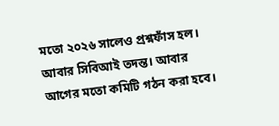মতো ২০২৬ সালেও প্রশ্নফাঁস হল। আবার সিবিআই তদন্ত। আবার আগের মতো কমিটি গঠন করা হবে।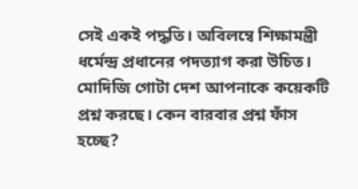সেই একই পদ্ধতি। অবিলম্বে শিক্ষামন্ত্রী ধর্মেন্দ্র প্রধানের পদত্যাগ করা উচিত। মোদিজি গোটা দেশ আপনাকে কয়েকটি প্রশ্ন করছে। কেন বারবার প্রশ্ন ফাঁস হচ্ছে?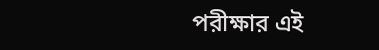পরীক্ষার এই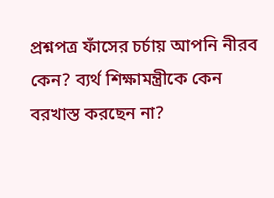প্রশ্নপত্র ফাঁসের চর্চায় আপনি নীরব কেন? ব্যর্থ শিক্ষামন্ত্রীকে কেন বরখাস্ত করছেন না?